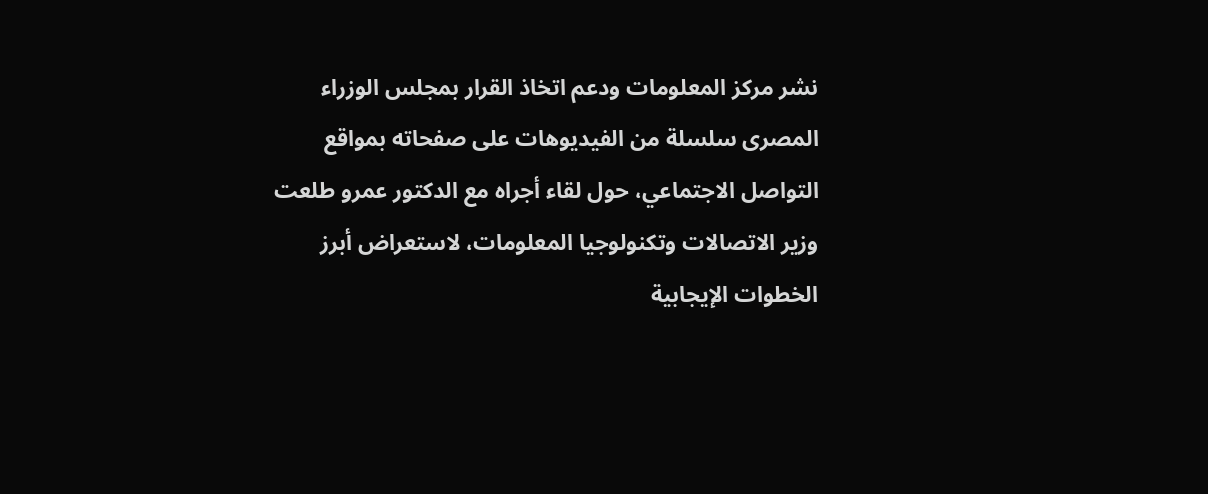نشر مركز المعلومات ودعم اتخاذ القرار بمجلس الوزراء المصرى سلسلة من الفيديوهات على صفحاته بمواقع التواصل الاجتماعي، حول لقاء أجراه مع الدكتور عمرو طلعت وزير الاتصالات وتكنولوجيا المعلومات، لاستعراض أبرز الخطوات الإيجابية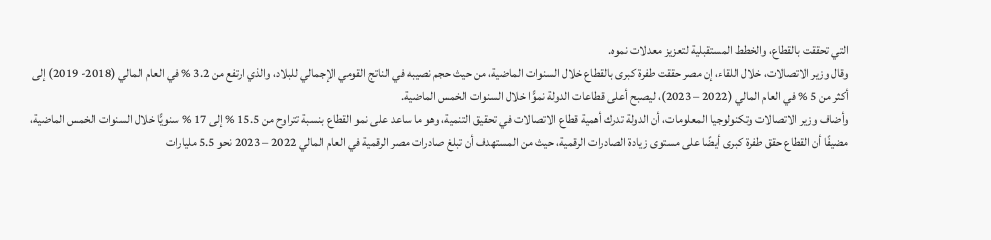التي تحققت بالقطاع، والخطط المستقبلية لتعزيز معدلات نموه.
وقال وزير الاتصالات، خلال اللقاء، إن مصر حققت طفرة كبرى بالقطاع خلال السنوات الماضية، من حيث حجم نصيبه في الناتج القومي الإجمالي للبلاد، والذي ارتفع من 3.2 % في العام المالي (2018- 2019) إلى أكثر من 5 % في العام المالي (2022 – 2023)، ليصبح أعلى قطاعات الدولة نموًّا خلال السنوات الخمس الماضية.
وأضاف وزير الاتصالات وتكنولوجيا المعلومات، أن الدولة تدرك أهمية قطاع الاتصالات في تحقيق التنمية، وهو ما ساعد على نمو القطاع بنسبة تتراوح من 15.5 % إلى 17 % سنويًّا خلال السنوات الخمس الماضية، مضيفًا أن القطاع حقق طفرة كبرى أيضًا على مستوى زيادة الصادرات الرقمية، حيث من المستهدف أن تبلغ صادرات مصر الرقمية في العام المالي 2022 – 2023 نحو 5.5 مليارات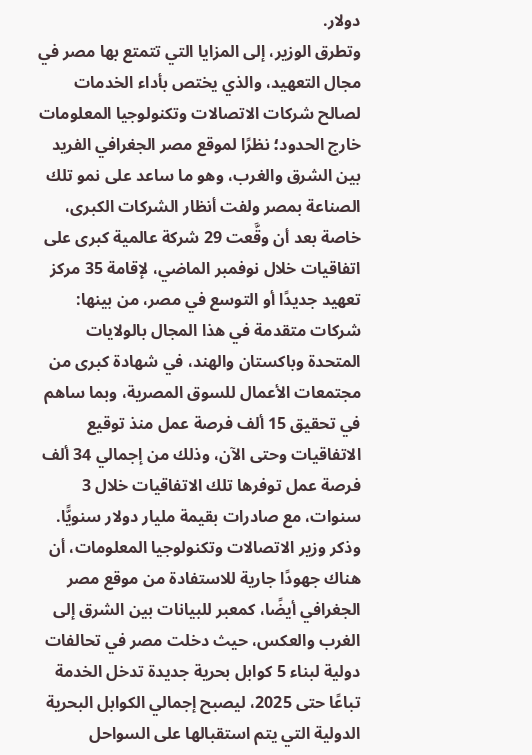دولار.
وتطرق الوزير، إلى المزايا التي تتمتع بها مصر في مجال التعهيد، والذي يختص بأداء الخدمات لصالح شركات الاتصالات وتكنولوجيا المعلومات خارج الحدود؛ نظرًا لموقع مصر الجغرافي الفريد بين الشرق والغرب، وهو ما ساعد على نمو تلك الصناعة بمصر ولفت أنظار الشركات الكبرى، خاصة بعد أن وقَّعت 29 شركة عالمية كبرى على اتفاقيات خلال نوفمبر الماضي، لإقامة 35 مركز تعهيد جديدًا أو التوسع في مصر، من بينها: شركات متقدمة في هذا المجال بالولايات المتحدة وباكستان والهند، في شهادة كبرى من مجتمعات الأعمال للسوق المصرية، وبما ساهم في تحقيق 15 ألف فرصة عمل منذ توقيع الاتفاقيات وحتى الآن، وذلك من إجمالي 34 ألف فرصة عمل توفرها تلك الاتفاقيات خلال 3 سنوات، مع صادرات بقيمة مليار دولار سنويًّا.
وذكر وزير الاتصالات وتكنولوجيا المعلومات، أن هناك جهودًا جارية للاستفادة من موقع مصر الجغرافي أيضًا، كمعبر للبيانات بين الشرق إلى الغرب والعكس، حيث دخلت مصر في تحالفات دولية لبناء 5 كوابل بحرية جديدة تدخل الخدمة تباعًا حتى 2025، ليصبح إجمالي الكوابل البحرية الدولية التي يتم استقبالها على السواحل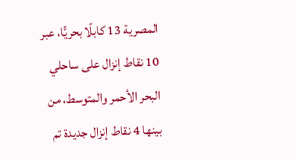المصرية 13 كابلًا بحريًّا، عبر 10 نقاط إنزال على ساحلي البحر الأحمر والمتوسط، من بينها 4 نقاط إنزال جديدة تم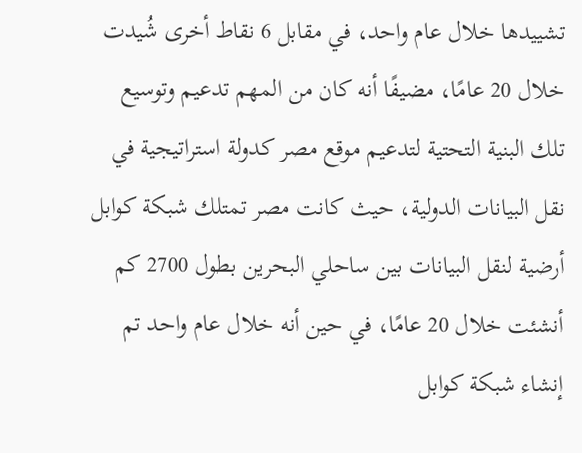تشييدها خلال عام واحد، في مقابل 6 نقاط أخرى شُيدت خلال 20 عامًا، مضيفًا أنه كان من المهم تدعيم وتوسيع تلك البنية التحتية لتدعيم موقع مصر كدولة استراتيجية في نقل البيانات الدولية، حيث كانت مصر تمتلك شبكة كوابل أرضية لنقل البيانات بين ساحلي البحرين بطول 2700 كم أنشئت خلال 20 عامًا، في حين أنه خلال عام واحد تم إنشاء شبكة كوابل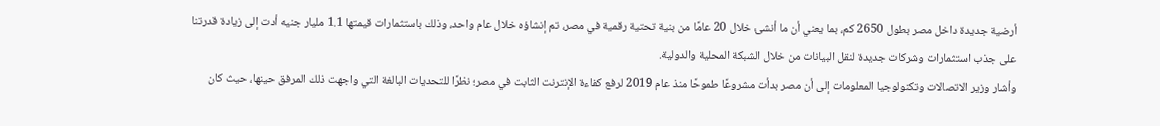أرضية جديدة داخل مصر بطول 2650 كم، بما يعني أن ما أنشئ خلال 20 عامًا من بنية تحتية رقمية في مصر، تم إنشاؤه خلال عام واحد، وذلك باستثمارات قيمتها 1.1 مليار جنيه أدت إلى زيادة قدرتنا على جذب استثمارات وشركات جديدة لنقل البيانات من خلال الشبكة المحلية والدولية.
وأشار وزير الاتصالات وتكنولوجيا المعلومات إلى أن مصر بدأت مشروعًا طموحًا منذ عام 2019 لرفع كفاءة الإنترنت الثابت في مصر؛ نظرًا للتحديات البالغة التي واجهت ذلك المرفق حينها، حيث كان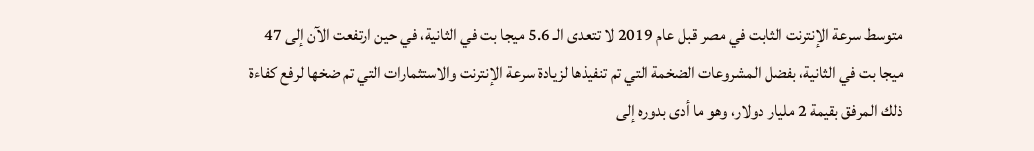متوسط سرعة الإنترنت الثابت في مصر قبل عام 2019 لا تتعدى الـ 5.6 ميجا بت في الثانية، في حين ارتفعت الآن إلى 47 ميجا بت في الثانية، بفضل المشروعات الضخمة التي تم تنفيذها لزيادة سرعة الإنترنت والاستثمارات التي تم ضخها لرفع كفاءة ذلك المرفق بقيمة 2 مليار دولار، وهو ما أدى بدوره إلى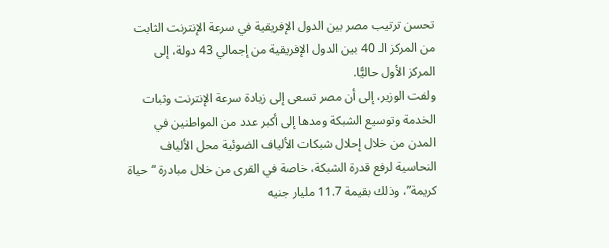تحسن ترتيب مصر بين الدول الإفريقية في سرعة الإنترنت الثابت من المركز الـ 40 بين الدول الإفريقية من إجمالي 43 دولة، إلى المركز الأول حاليًّا.
ولفت الوزير، إلى أن مصر تسعى إلى زيادة سرعة الإنترنت وثبات الخدمة وتوسيع الشبكة ومدها إلى أكبر عدد من المواطنين في المدن من خلال إحلال شبكات الألياف الضوئية محل الألياف النحاسية لرفع قدرة الشبكة، خاصة في القرى من خلال مبادرة “حياة كريمة”، وذلك بقيمة 11.7 مليار جنيه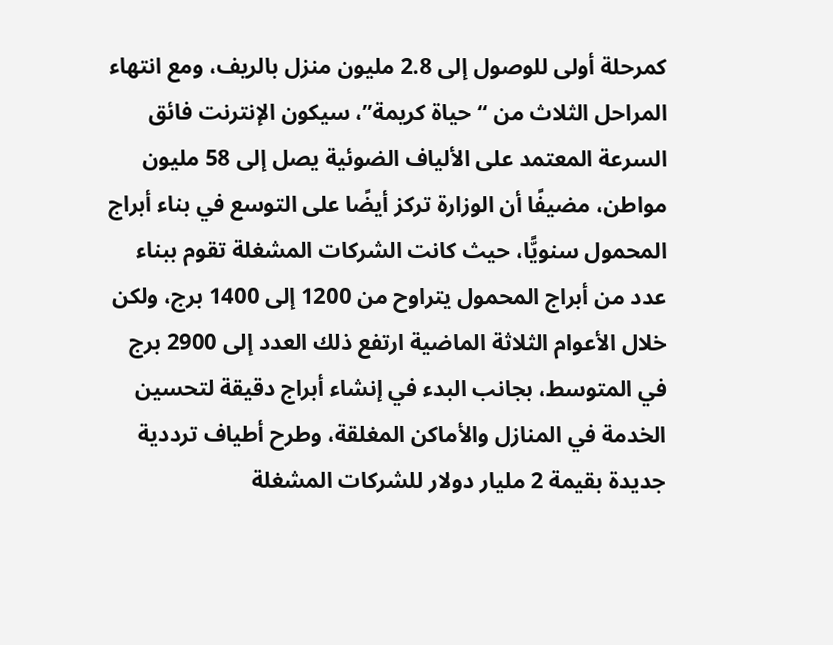كمرحلة أولى للوصول إلى 2.8 مليون منزل بالريف، ومع انتهاء المراحل الثلاث من “حياة كريمة”، سيكون الإنترنت فائق السرعة المعتمد على الألياف الضوئية يصل إلى 58 مليون مواطن، مضيفًا أن الوزارة تركز أيضًا على التوسع في بناء أبراج المحمول سنويًّا، حيث كانت الشركات المشغلة تقوم ببناء عدد من أبراج المحمول يتراوح من 1200 إلى 1400 برج، ولكن خلال الأعوام الثلاثة الماضية ارتفع ذلك العدد إلى 2900 برج في المتوسط، بجانب البدء في إنشاء أبراج دقيقة لتحسين الخدمة في المنازل والأماكن المغلقة، وطرح أطياف ترددية جديدة بقيمة 2 مليار دولار للشركات المشغلة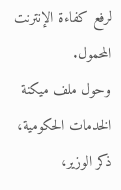لرفع كفاءة الإنترنت المحمول.
وحول ملف ميكنة الخدمات الحكومية، ذكر الوزير،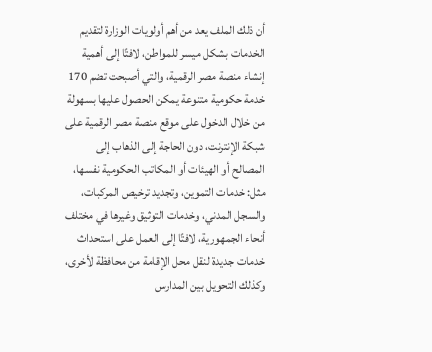أن ذلك الملف يعد من أهم أولويات الوزارة لتقديم الخدمات بشكل ميسر للمواطن، لافتًا إلى أهمية إنشاء منصة مصر الرقمية، والتي أصبحت تضم 170 خدمة حكومية متنوعة يمكن الحصول عليها بسهولة من خلال الدخول على موقع منصة مصر الرقمية على شبكة الإنترنت، دون الحاجة إلى الذهاب إلى المصالح أو الهيئات أو المكاتب الحكومية نفسها، مثل: خدمات التموين، وتجديد ترخيص المركبات، والسجل المدني، وخدمات التوثيق وغيرها في مختلف أنحاء الجمهورية، لافتًا إلى العمل على استحداث خدمات جديدة لنقل محل الإقامة من محافظة لأخرى، وكذلك التحويل بين المدارس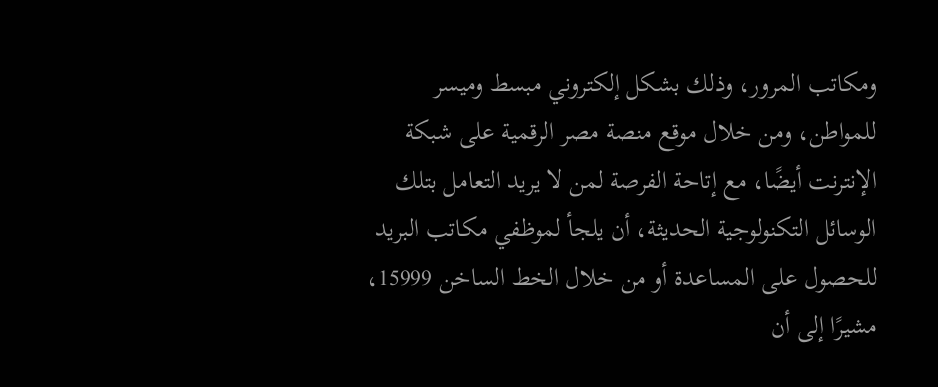ومكاتب المرور، وذلك بشكل إلكتروني مبسط وميسر للمواطن، ومن خلال موقع منصة مصر الرقمية على شبكة الإنترنت أيضًا، مع إتاحة الفرصة لمن لا يريد التعامل بتلك الوسائل التكنولوجية الحديثة، أن يلجأ لموظفي مكاتب البريد للحصول على المساعدة أو من خلال الخط الساخن 15999، مشيرًا إلى أن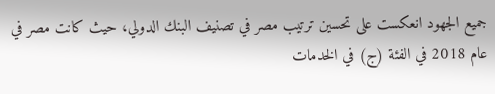جميع الجهود انعكست على تحسين ترتيب مصر في تصنيف البنك الدولي، حيث كانت مصر في عام 2018 في الفئة (ج) في الخدمات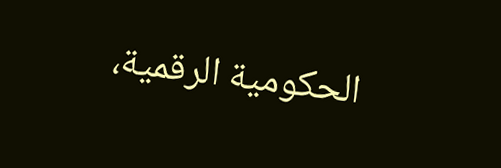الحكومية الرقمية،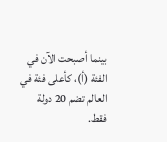بينما أصبحت الآن في الفئة (أ)، كأعلى فئة في العالم تضم 20 دولة فقط.